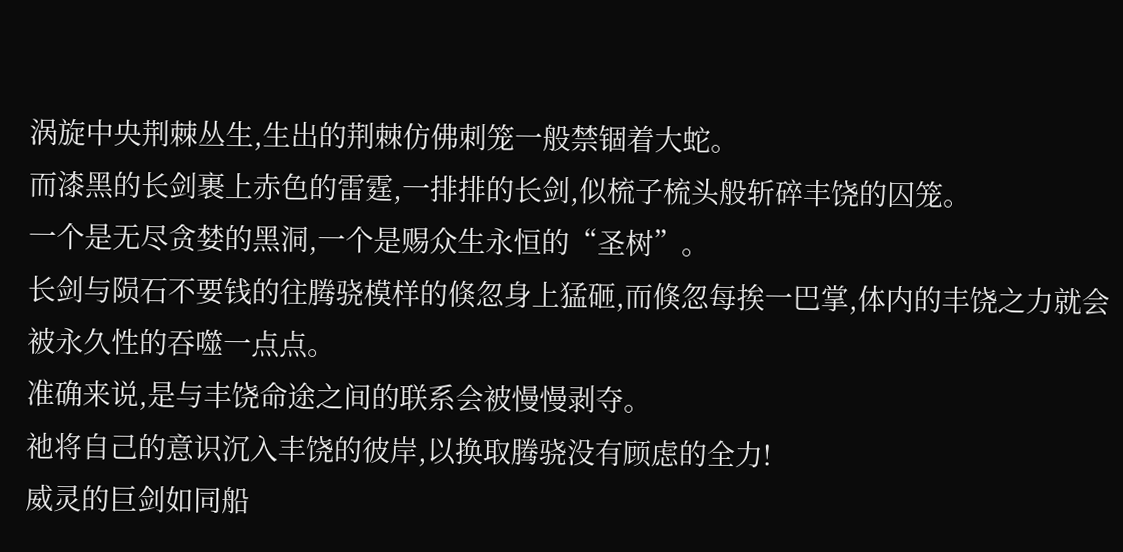涡旋中央荆棘丛生,生出的荆棘仿佛刺笼一般禁锢着大蛇。
而漆黑的长剑裹上赤色的雷霆,一排排的长剑,似梳子梳头般斩碎丰饶的囚笼。
一个是无尽贪婪的黑洞,一个是赐众生永恒的“圣树”。
长剑与陨石不要钱的往腾骁模样的倏忽身上猛砸,而倏忽每挨一巴掌,体内的丰饶之力就会被永久性的吞噬一点点。
准确来说,是与丰饶命途之间的联系会被慢慢剥夺。
祂将自己的意识沉入丰饶的彼岸,以换取腾骁没有顾虑的全力!
威灵的巨剑如同船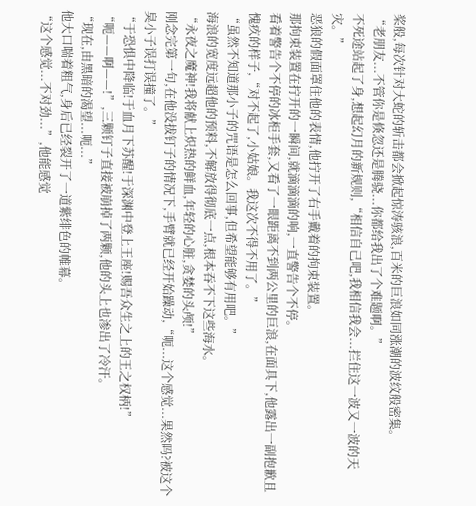桨般,每次针对大蛇的斩击都会掀起惊涛骇浪,百米的巨浪如同涨潮的波纹般密集。
“老朋友...不管你是倏忽还是腾骁...你都给我出了个难题啊。”
不死途站起了身,想起幻月的新规则,“相信自己吧,我相信我会...拦住这一波又一波的天灾。”
恶狼的假面罩住他的表情,他拧开了右手戴着的拘束装置。
那拘束装置在拧开的一瞬间,就滴滴滴的响,一直警告个不停。
看着警告个不停的冰柜手套,又看了一眼距离不到两公里的巨浪,在面具下,他露出一副抱歉且愧疚的样子,“对不起了,小姑娘。我这次不得不用了。”
“虽然不知道那小子的咒语是怎么回事,但希望能够有用吧。”
海浪的宽度远超他的预料,不解放得彻底一点,根本吞不下这些海水。
“永夜之魔神!我将献上炽热的鲜血,年轻的心脏,贪婪的头颅!”
刚念完第一句,在他没拔钉子的情况下,手臂就已经开始躁动,“呃...这个感觉...果然吗?被这个臭小子误打误撞了。”
“于恐惧中降临!于血月下苏醒!于深渊中登上王座!赐吾众生之上的王之权柄!”
“呃——啊——!”,三颗钉子直接被崩掉了两颗,他的头上也渗出了冷汗。
“现在,由黑暗的渴望...呃...”
他大口喘着粗气,身后已经裂开了一道紫绯色的帷幕。
“这个感觉...不对劲...”,他能感觉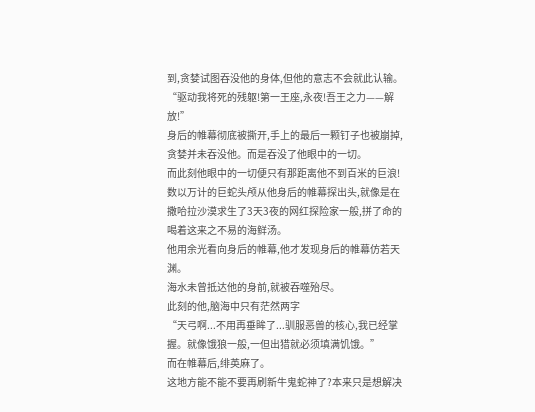到,贪婪试图吞没他的身体,但他的意志不会就此认输。
“驱动我将死的残躯!第一王座,永夜!吾王之力——解放!”
身后的帷幕彻底被撕开,手上的最后一颗钉子也被崩掉,贪婪并未吞没他。而是吞没了他眼中的一切。
而此刻他眼中的一切便只有那距离他不到百米的巨浪!
数以万计的巨蛇头颅从他身后的帷幕探出头,就像是在撒哈拉沙漠求生了3天3夜的网红探险家一般,拼了命的喝着这来之不易的海鲜汤。
他用余光看向身后的帷幕,他才发现身后的帷幕仿若天渊。
海水未曾抵达他的身前,就被吞噬殆尽。
此刻的他,脑海中只有茫然两字
“天弓啊...不用再垂眸了...驯服恶兽的核心,我已经掌握。就像饿狼一般,一但出猎就必须填满饥饿。”
而在帷幕后,绯英麻了。
这地方能不能不要再刷新牛鬼蛇神了?本来只是想解决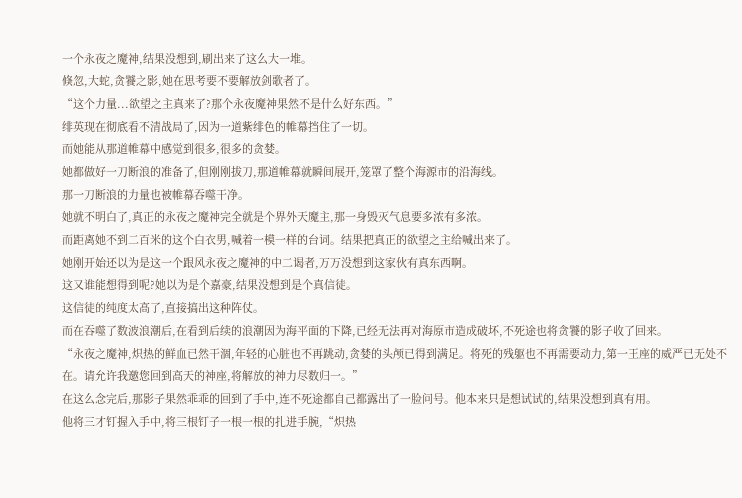一个永夜之魔神,结果没想到,刷出来了这么大一堆。
倏忽,大蛇,贪饕之影,她在思考要不要解放剑歌者了。
“这个力量...欲望之主真来了?那个永夜魔神果然不是什么好东西。”
绯英现在彻底看不清战局了,因为一道紫绯色的帷幕挡住了一切。
而她能从那道帷幕中感觉到很多,很多的贪婪。
她都做好一刀断浪的准备了,但刚刚拔刀,那道帷幕就瞬间展开,笼罩了整个海源市的沿海线。
那一刀断浪的力量也被帷幕吞噬干净。
她就不明白了,真正的永夜之魔神完全就是个界外天魔主,那一身毁灭气息要多浓有多浓。
而距离她不到二百米的这个白衣男,喊着一模一样的台词。结果把真正的欲望之主给喊出来了。
她刚开始还以为是这一个跟风永夜之魔神的中二谒者,万万没想到这家伙有真东西啊。
这又谁能想得到呢?她以为是个嘉豪,结果没想到是个真信徒。
这信徒的纯度太高了,直接搞出这种阵仗。
而在吞噬了数波浪潮后,在看到后续的浪潮因为海平面的下降,已经无法再对海原市造成破坏,不死途也将贪饕的影子收了回来。
“永夜之魔神,炽热的鲜血已然干涸,年轻的心脏也不再跳动,贪婪的头颅已得到满足。将死的残躯也不再需要动力,第一王座的威严已无处不在。请允许我邀您回到高天的神座,将解放的神力尽数归一。”
在这么念完后,那影子果然乖乖的回到了手中,连不死途都自己都露出了一脸问号。他本来只是想试试的,结果没想到真有用。
他将三才钉握入手中,将三根钉子一根一根的扎进手腕,“炽热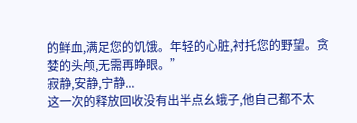的鲜血,满足您的饥饿。年轻的心脏,衬托您的野望。贪婪的头颅,无需再睁眼。”
寂静,安静,宁静...
这一次的释放回收没有出半点幺蛾子,他自己都不太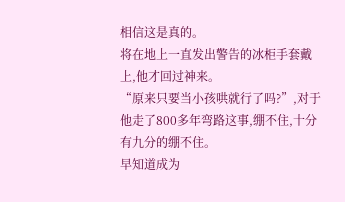相信这是真的。
将在地上一直发出警告的冰柜手套戴上,他才回过神来。
“原来只要当小孩哄就行了吗?”,对于他走了800多年弯路这事,绷不住,十分有九分的绷不住。
早知道成为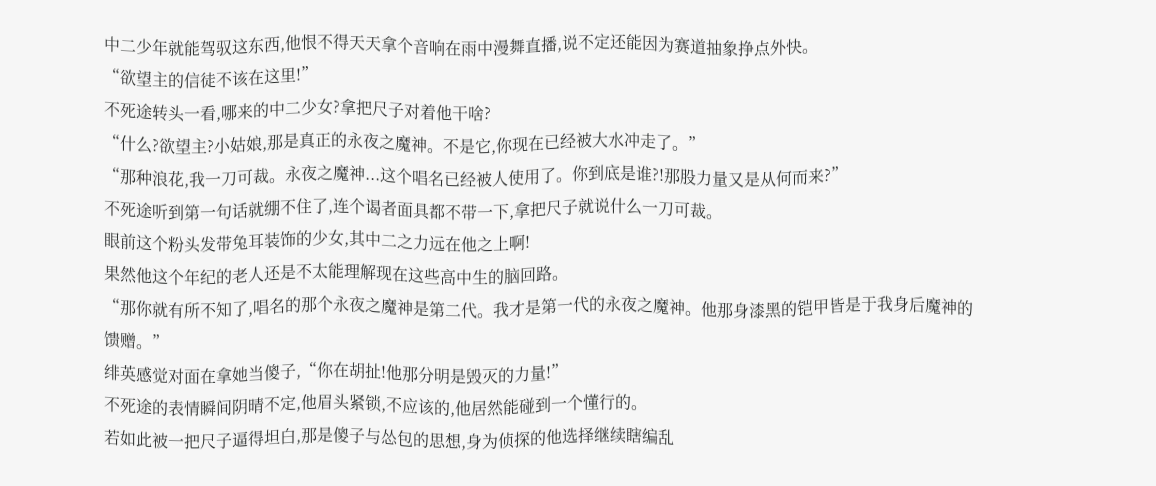中二少年就能驾驭这东西,他恨不得天天拿个音响在雨中漫舞直播,说不定还能因为赛道抽象挣点外快。
“欲望主的信徒不该在这里!”
不死途转头一看,哪来的中二少女?拿把尺子对着他干啥?
“什么?欲望主?小姑娘,那是真正的永夜之魔神。不是它,你现在已经被大水冲走了。”
“那种浪花,我一刀可裁。永夜之魔神...这个唱名已经被人使用了。你到底是谁?!那股力量又是从何而来?”
不死途听到第一句话就绷不住了,连个谒者面具都不带一下,拿把尺子就说什么一刀可裁。
眼前这个粉头发带兔耳装饰的少女,其中二之力远在他之上啊!
果然他这个年纪的老人还是不太能理解现在这些高中生的脑回路。
“那你就有所不知了,唱名的那个永夜之魔神是第二代。我才是第一代的永夜之魔神。他那身漆黑的铠甲皆是于我身后魔神的馈赠。”
绯英感觉对面在拿她当傻子,“你在胡扯!他那分明是毁灭的力量!”
不死途的表情瞬间阴晴不定,他眉头紧锁,不应该的,他居然能碰到一个懂行的。
若如此被一把尺子逼得坦白,那是傻子与怂包的思想,身为侦探的他选择继续瞎编乱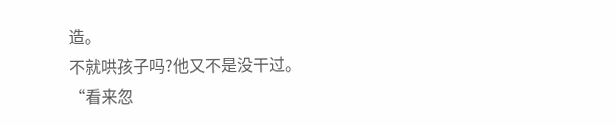造。
不就哄孩子吗?他又不是没干过。
“看来忽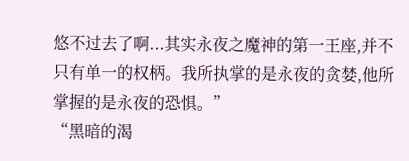悠不过去了啊...其实永夜之魔神的第一王座,并不只有单一的权柄。我所执掌的是永夜的贪婪,他所掌握的是永夜的恐惧。”
“黑暗的渴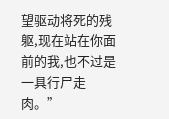望驱动将死的残躯,现在站在你面前的我,也不过是一具行尸走肉。”